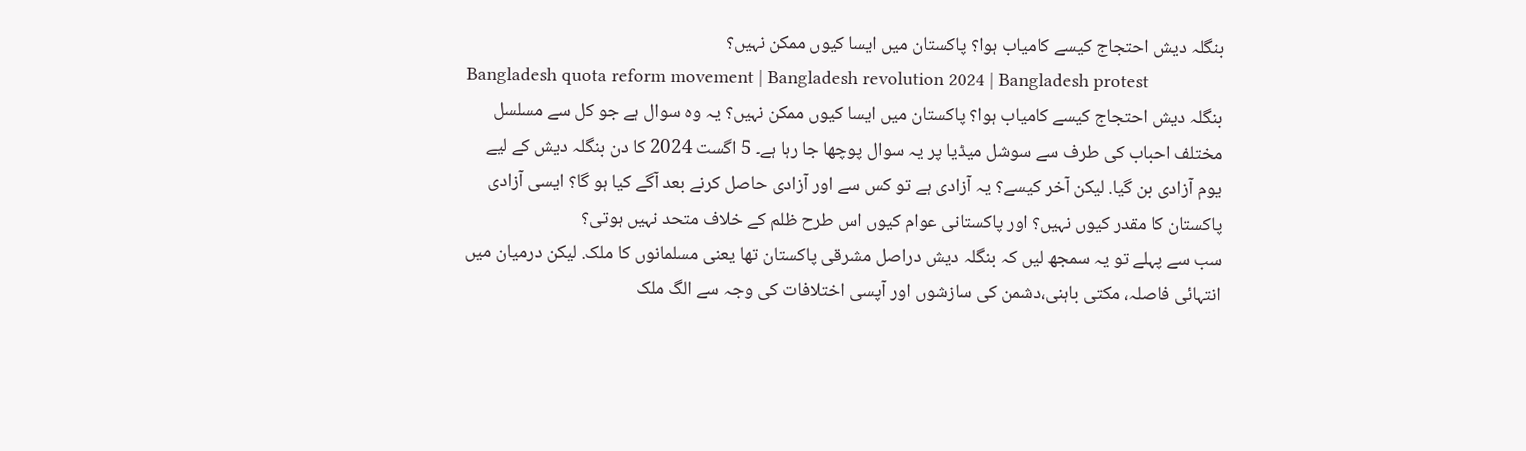بنگلہ دیش احتجاج کیسے کامیاب ہوا؟ پاکستان میں ایسا کیوں ممکن نہیں؟
Bangladesh quota reform movement | Bangladesh revolution 2024 | Bangladesh protest
بنگلہ دیش احتجاج کیسے کامیاب ہوا؟ پاکستان میں ایسا کیوں ممکن نہیں؟ یہ وہ سوال ہے جو کل سے مسلسل مختلف احباب کی طرف سے سوشل میڈیا پر یہ سوال پوچھا جا رہا ہے۔ 5 اگست 2024 کا دن بنگلہ دیش کے لیے یوم آزادی بن گیا. لیکن آخر کیسے؟ یہ آزادی ہے تو کس سے اور آزادی حاصل کرنے بعد آگے کیا ہو گا؟ ایسی آزادی پاکستان کا مقدر کیوں نہیں؟ اور پاکستانی عوام کیوں اس طرح ظلم کے خلاف متحد نہیں ہوتی؟
سب سے پہلے تو یہ سمجھ لیں کہ بنگلہ دیش دراصل مشرقی پاکستان تھا یعنی مسلمانوں کا ملک. لیکن درمیان میں انتہائی فاصلہ، مکتی باہنی،دشمن کی سازشوں اور آپسی اختلافات کی وجہ سے الگ ملک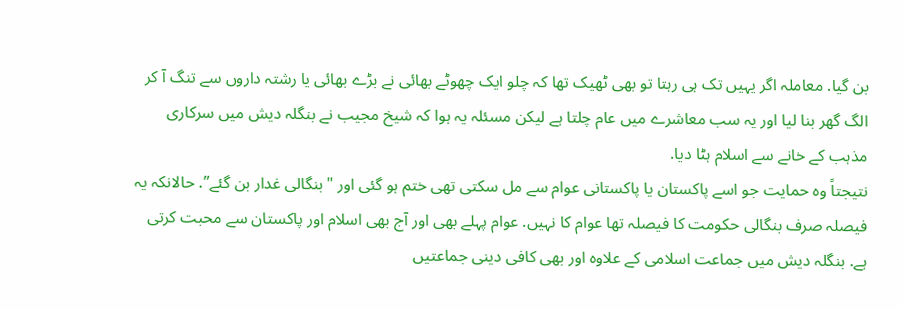بن گیا. معاملہ اگر یہیں تک ہی رہتا تو بھی ٹھیک تھا کہ چلو ایک چھوٹے بھائی نے بڑے بھائی یا رشتہ داروں سے تنگ آ کر الگ گھر بنا لیا اور یہ سب معاشرے میں عام چلتا ہے لیکن مسئلہ یہ ہوا کہ شیخ مجیب نے بنگلہ دیش میں سرکاری مذہب کے خانے سے اسلام ہٹا دیا.
نتیجتاً وہ حمایت جو اسے پاکستان یا پاکستانی عوام سے مل سکتی تھی ختم ہو گئی اور "بنگالی غدار بن گئے”. حالانکہ یہ فیصلہ صرف بنگالی حکومت کا فیصلہ تھا عوام کا نہیں. عوام پہلے بھی اور آج بھی اسلام اور پاکستان سے محبت کرتی ہے. بنگلہ دیش میں جماعت اسلامی کے علاوہ اور بھی کافی دینی جماعتیں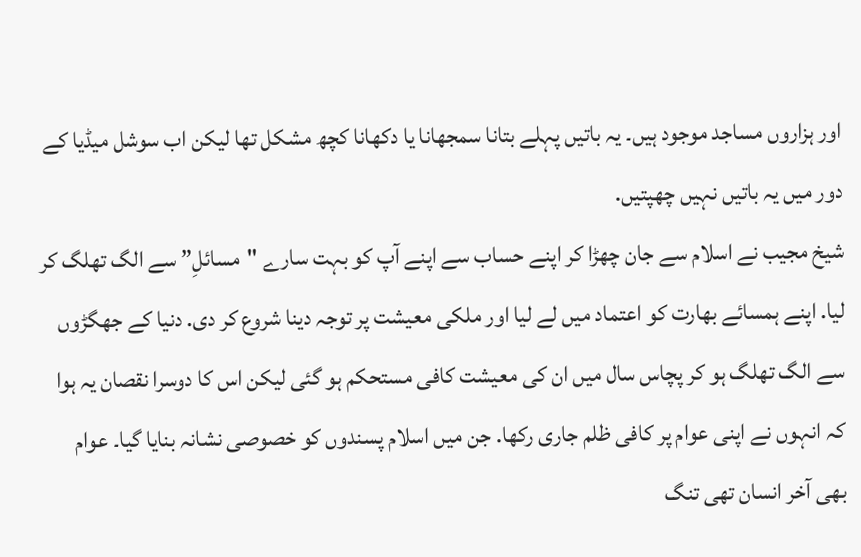اور ہزاروں مساجد موجود ہیں۔ یہ باتیں پہلے بتانا سمجھانا یا دکھانا کچھ مشکل تھا لیکن اب سوشل میڈیا کے دور میں یہ باتیں نہیں چھپتیں.
شیخ مجیب نے اسلام سے جان چھڑا کر اپنے حساب سے اپنے آپ کو بہت سارے "مسائلِ” سے الگ تھلگ کر لیا. اپنے ہمسائے بھارت کو اعتماد میں لے لیا اور ملکی معیشت پر توجہ دینا شروع کر دی. دنیا کے جھگڑوں سے الگ تھلگ ہو کر پچاس سال میں ان کی معیشت کافی مستحکم ہو گئی لیکن اس کا دوسرا نقصان یہ ہوا کہ انہوں نے اپنی عوام پر کافی ظلم جاری رکھا. جن میں اسلام پسندوں کو خصوصی نشانہ بنایا گیا۔ عوام بھی آخر انسان تھی تنگ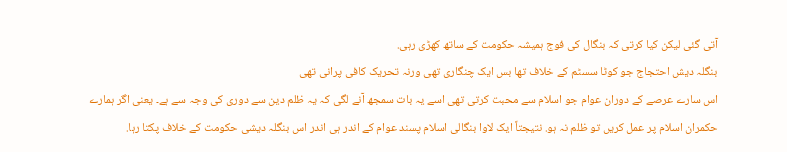آتی گئی لیکن کیا کرتی کہ بنگال کی فوج ہمیشہ حکومت کے ساتھ کھڑی رہی.
بنگلہ دیش احتجاج جو کوٹا سسٹم کے خلاف تھا بس ایک چنگاری تھی ورنہ تحریک کافی پرانی تھی
اس سارے عرصے کے دوران عوام جو اسلام سے محبت کرتی تھی اسے یہ بات سمجھ آنے لگی کہ یہ ظلم دین سے دوری کی وجہ سے ہے۔ یعنی اگر ہمارے حکمران اسلام پر عمل کریں تو ظلم نہ ہو. نتیجتاً ایک لاوا بنگالی اسلام پسند عوام کے اندر ہی اندر اس بنگلہ دیشی حکومت کے خلاف پکتا رہا.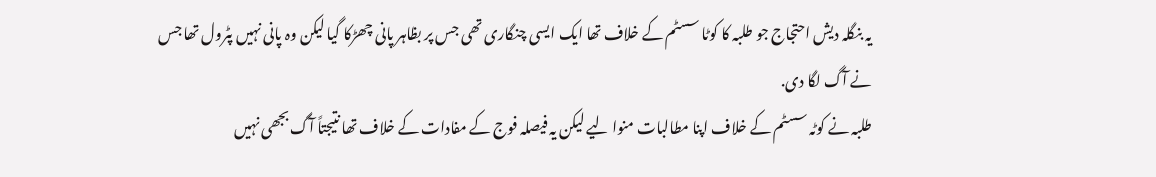یہ بنگلہ دیش احتجاج جو طلبہ کا کوٹا سسٹم کے خلاف تھا ایک ایسی چنگاری تھی جس پر بظاہر پانی چھڑکا گیا لیکن وہ پانی نہیں پٹرول تھا جس نے آگ لگا دی.
طلبہ نے کوٹہ سسٹم کے خلاف اپنا مطالبات منوا لیے لیکن یہ فیصلہ فوج کے مفادات کے خلاف تھا نتیجتاً آگ بجھی نہیں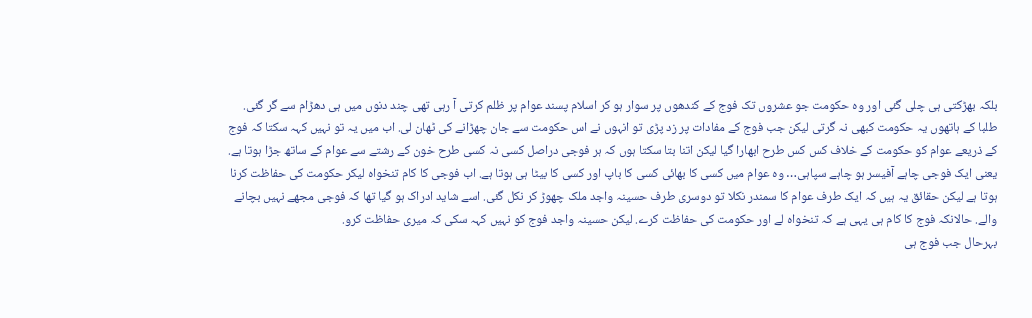بلکہ بھڑکتی ہی چلی گئی اور وہ حکومت جو عشروں تک فوج کے کندھوں پر سوار ہو کر اسلام پسند عوام پر ظلم کرتی آ رہی تھی چند دنوں میں ہی دھڑام سے گر گئی.
طلبا کے ہاتھوں یہ حکومت کبھی نہ گرتی لیکن جب فوج کے مفادات پر زد پڑی تو انہوں نے اس حکومت سے جان چھڑانے کی ٹھان لی. اب میں یہ تو نہیں کہہ سکتا کہ فوج کے ذریعے عوام کو حکومت کے خلاف کس کس طرح ابھارا گیا لیکن اتنا بتا سکتا ہوں کہ ہر فوجی دراصل کسی نہ کسی طرح خون کے رشتے سے عوام کے ساتھ جڑا ہوتا ہے. یعنی ایک فوجی چاہے آفیسر ہو چاہے سپاہی… وہ عوام میں کسی کا بھائی کسی کا باپ اور کسی کا بیٹا ہی ہوتا ہے. اب فوجی کا کام تنخواہ لیکر حکومت کی حفاظت کرنا ہوتا ہے لیکن حقائق یہ ہیں کہ ایک طرف عوام کا سمندر نکلا تو دوسری طرف حسینہ واجد ملک چھوڑ کر نکل گئی. اسے شاید ادراک ہو گیا تھا کہ فوجی مجھے نہیں بچانے والے. حالانکہ فوج کا کام ہی یہی ہے کہ تنخواہ لے اور حکومت کی حفاظت کرے. لیکن حسینہ واجد فوج کو نہیں کہہ سکی کہ میری حفاظت کرو.
بہرحال جب فوج ہی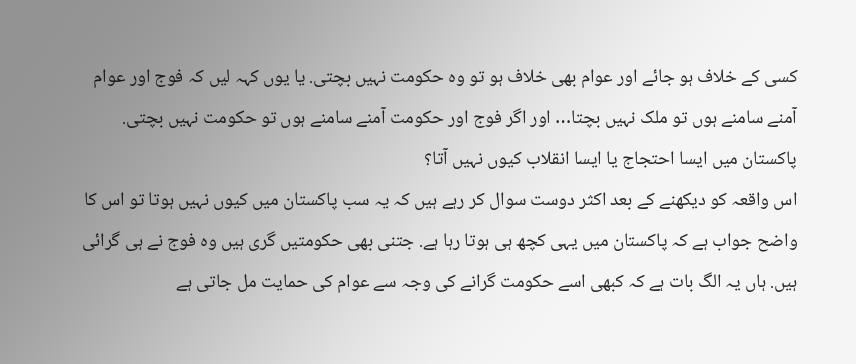کسی کے خلاف ہو جائے اور عوام بھی خلاف ہو تو وہ حکومت نہیں بچتی. یا یوں کہہ لیں کہ فوج اور عوام آمنے سامنے ہوں تو ملک نہیں بچتا… اور اگر فوج اور حکومت آمنے سامنے ہوں تو حکومت نہیں بچتی.
پاکستان میں ایسا احتجاج یا ایسا انقلاب کیوں نہیں آتا؟
اس واقعہ کو دیکھنے کے بعد اکثر دوست سوال کر رہے ہیں کہ یہ سب پاکستان میں کیوں نہیں ہوتا تو اس کا واضح جواب ہے کہ پاکستان میں یہی کچھ ہی ہوتا رہا ہے. جتنی بھی حکومتیں گری ہیں وہ فوج نے ہی گرائی ہیں. ہاں یہ الگ بات ہے کہ کبھی اسے حکومت گرانے کی وجہ سے عوام کی حمایت مل جاتی ہے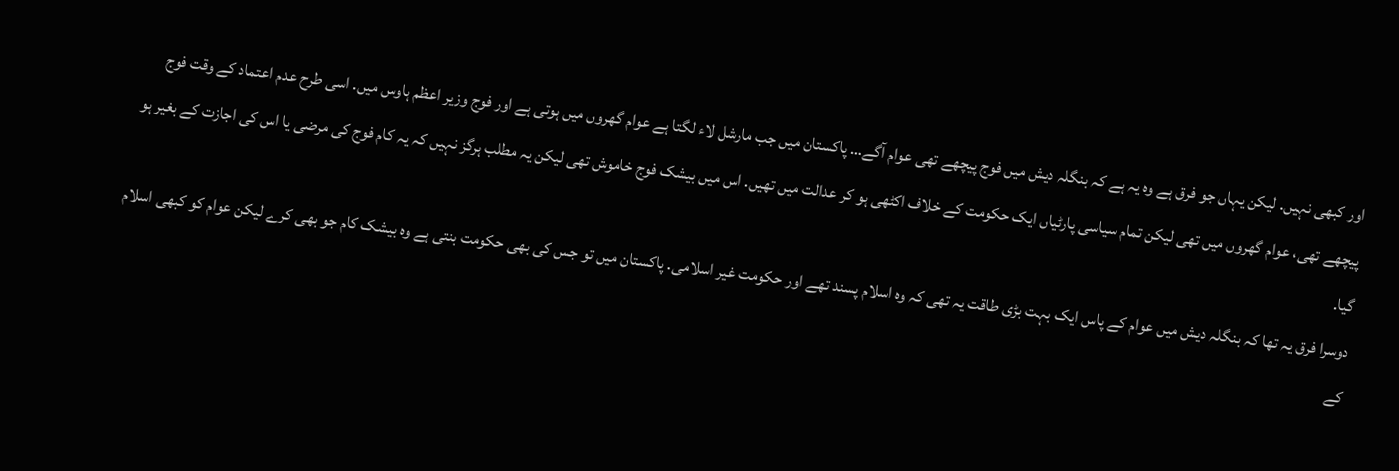اور کبھی نہیں. لیکن یہاں جو فرق ہے وہ یہ ہے کہ بنگلہ دیش میں فوج پیچھے تھی عوام آگے… پاکستان میں جب مارشل لاء لگتا ہے عوام گھروں میں ہوتی ہے اور فوج وزیر اعظم ہاوس میں. اسی طرح عدم اعتماد کے وقت فوج پیچھے تھی، عوام گھروں میں تھی لیکن تمام سیاسی پارٹیاں ایک حکومت کے خلاف اکٹھی ہو کر عدالت میں تھیں. اس میں بیشک فوج خاموش تھی لیکن یہ مطلب ہرگز نہیں کہ یہ کام فوج کی مرضی یا اس کی اجازت کے بغیر ہو گیا.
دوسرا فرق یہ تھا کہ بنگلہ دیش میں عوام کے پاس ایک بہت بڑی طاقت یہ تھی کہ وہ اسلام پسند تھے اور حکومت غیر اسلامی. پاکستان میں تو جس کی بھی حکومت بنتی ہے وہ بیشک کام جو بھی کرے لیکن عوام کو کبھی اسلام کے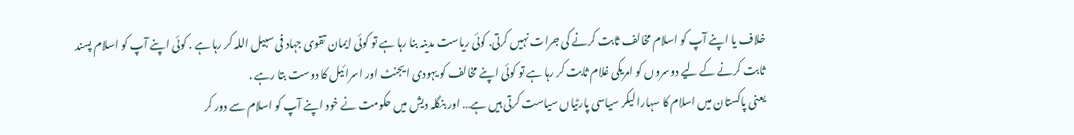خلاف یا اپنے آپ کو اسلام مخالف ثابت کرنے کی جرات نہیں کرتی. کوئی ریاست مدینہ بنا رہا ہے تو کوئی ایمان تقوی جہاد فی سبیل اللہ کر رہا ہے . کوئی اپنے آپ کو اسلام پسند ثابت کرنے کے لیے دوسروں کو امریکی غلام ثابت کر رہا ہے تو کوئی اپنے مخالف کو یہودی ایجنٹ اور اسرائیل کا دوست بتا رہے .
یعنی پاکستان میں اسلام کا سہارا لیکر سیاسی پارٹیاں سیاست کرتی ہیں ہے… اور بنگلہ دیش میں حکومت نے خود اپنے آپ کو اسلام سے دور کر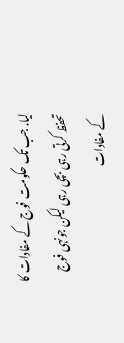لیا. جب تک حکومت فوج کے مفادات کا تحفظ کرتی رہی بچی رہی لیکن جونہی فوج کے مفادات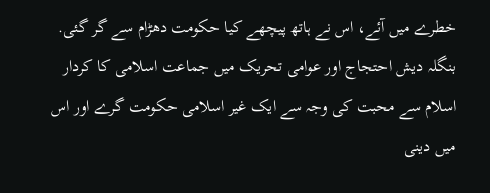خطرے میں آئے، اس نے ہاتھ پیچھے کیا حکومت دھڑام سے گر گئی.
بنگلہ دیش احتجاج اور عوامی تحریک میں جماعت اسلامی کا کردار
اسلام سے محبت کی وجہ سے ایک غیر اسلامی حکومت گرے اور اس میں دینی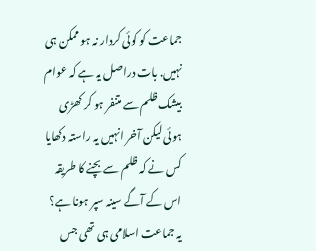جماعت کو کوئی کردار نہ ہو ممکن ہی نہیں. بات دراصل یہ ہے کہ عوام بیشک ظلم سے متنفر ہو کر کھڑی ہوئی لیکن آخر انہیں یہ راستہ دکھایا کس نے کہ ظلم سے بچنے کا طریقہ اس کے آگے سینہ سپر ہونا ہے؟
یہ جماعت اسلامی ہی تھی جس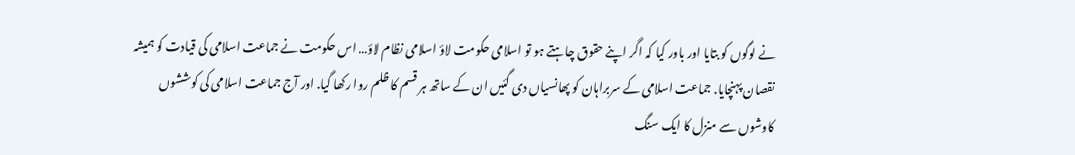نے لوگوں کو بتایا اور باور کیا کہ اگر اپنے حقوق چاہتے ہو تو اسلامی حکومت لاؤ اسلامی نظام لاؤ… اس حکومت نے جماعت اسلامی کی قیادت کو ہمیشہ نقصان پہنچایا. جماعت اسلامی کے سربراہان کو پھانسیاں دی گئیں ان کے ساتھ ہر قسم کا ظلم روا رکھا گیا. اور آج جماعت اسلامی کی کوششوں کاوشوں سے منزل کا ایک سنگ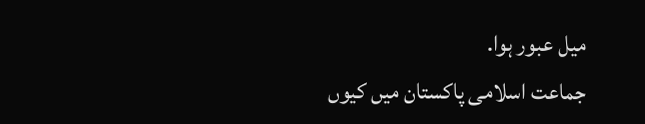میل عبور ہوا.
جماعت اسلامی پاکستان میں کیوں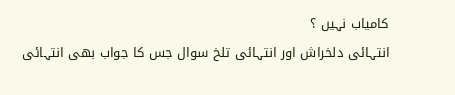کامیاب نہیں ؟
انتہائی دلخراش اور انتہائی تلخ سوال جس کا جواب بھی انتہائی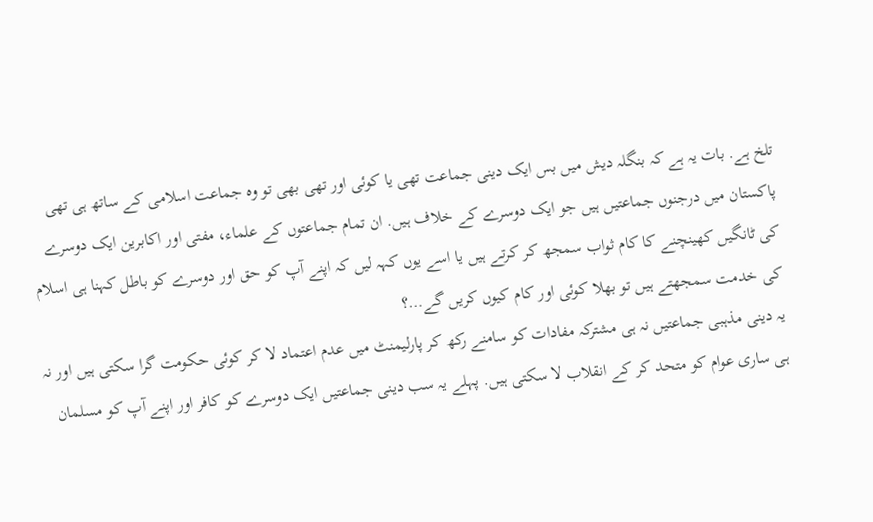تلخ ہے. بات یہ ہے کہ بنگلہ دیش میں بس ایک دینی جماعت تھی یا کوئی اور تھی بھی تو وہ جماعت اسلامی کے ساتھ ہی تھی پاکستان میں درجنوں جماعتیں ہیں جو ایک دوسرے کے خلاف ہیں. ان تمام جماعتوں کے علماء، مفتی اور اکابرین ایک دوسرے کی ٹانگیں کھینچنے کا کام ثواب سمجھ کر کرتے ہیں یا اسے یوں کہہ لیں کہ اپنے آپ کو حق اور دوسرے کو باطل کہنا ہی اسلام کی خدمت سمجھتے ہیں تو بھلا کوئی اور کام کیوں کریں گے…؟
یہ دینی مذہبی جماعتیں نہ ہی مشترکہ مفادات کو سامنے رکھ کر پارلیمنٹ میں عدم اعتماد لا کر کوئی حکومت گرا سکتی ہیں اور نہ ہی ساری عوام کو متحد کر کے انقلاب لا سکتی ہیں. پہلے یہ سب دینی جماعتیں ایک دوسرے کو کافر اور اپنے آپ کو مسلمان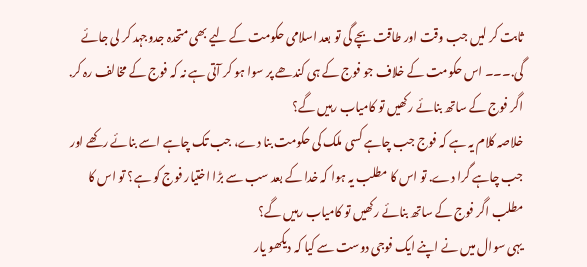ثابت کر لیں جب وقت اور طاقت بچے گی تو بعد اسلامی حکومت کے لیے بھی متحدہ جدوجہد کر لی جائے گی.۔۔۔ اس حکومت کے خلاف جو فوج کے ہی کندھے پر سوا ہو کر آتی ہے نہ کہ فوج کے مخالف رہ کر.
اگر فوج کے ساتھ بنائے رکھیں تو کامیاب رہیں گے؟
خلاصہ کلام یہ ہے کہ فوج جب چاہے کسی ملک کی حکومت بنا دے، جب تک چاہے اسے بنائے رکھے اور جب چاہے گرا دے. تو اس کا مطلب یہ ہوا کہ خدا کے بعد سب سے بڑا اختیار فوج کو ہے؟ تو اس کا مطلب اگر فوج کے ساتھ بنائے رکھیں تو کامیاب رہیں گے؟
یہی سوال میں نے اپنے ایک فوجی دوست سے کیا کہ دیکھو یار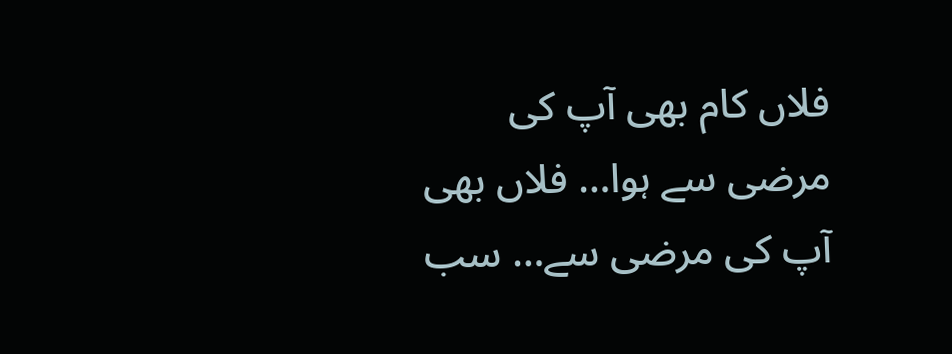فلاں کام بھی آپ کی مرضی سے ہوا… فلاں بھی آپ کی مرضی سے… سب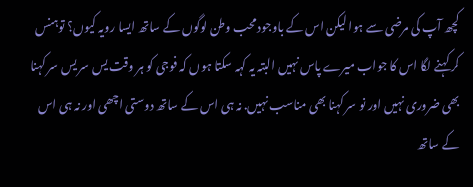کچھ آپ کی مرضی سے ہوا لیکن اس کے باوجود محب وطن لوگوں کے ساتھ ایسا رویہ کیوں؟ توہنس کر کہنے لگا اس کا جواب میرے پاس نہیں البتہ یہ کہہ سکتا ہوں کہ فوجی کو ہر وقت یس سر یس سر کہنا بھی ضروری نہیں اور نو سر کہنا بھی مناسب نہیں. نہ ہی اس کے ساتھ دوستی اچھی اور نہ ہی اس کے ساتھ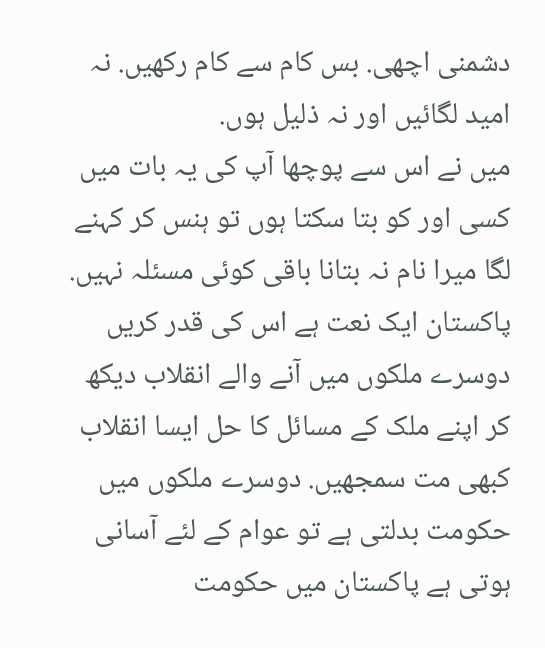دشمنی اچھی. بس کام سے کام رکھیں. نہ امید لگائیں اور نہ ذلیل ہوں.
میں نے اس سے پوچھا آپ کی یہ بات میں کسی اور کو بتا سکتا ہوں تو ہنس کر کہنے لگا میرا نام نہ بتانا باقی کوئی مسئلہ نہیں.
پاکستان ایک نعت ہے اس کی قدر کریں
دوسرے ملکوں میں آنے والے انقلاب دیکھ کر اپنے ملک کے مسائل کا حل ایسا انقلاب کبھی مت سمجھیں. دوسرے ملکوں میں حکومت بدلتی ہے تو عوام کے لئے آسانی ہوتی ہے پاکستان میں حکومت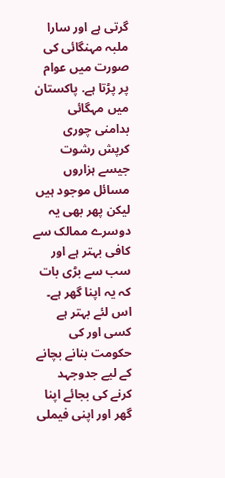گرتی ہے اور سارا ملبہ مہنگائی کی صورت میں عوام پر پڑتا ہے. پاکستان میں مہگائی بدامنی چوری کرپش رشوت جیسے ہزاروں مسائل موجود ہیں لیکن پھر بھی یہ دوسرے ممالک سے کافی بہتر ہے اور سب سے بڑی بات کہ یہ اپنا گھر ہے۔
اس لئے بہتر ہے کسی اور کی حکومت بنانے بچانے کے لیے جدوجہد کرنے کی بجائے اپنا گھر اور اپنی فیملی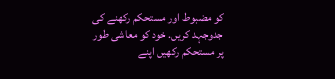کو مضبوط اور مستحکم رکھنے کی جدوجہد کریں. خود کو معاشی طور پر مستحکم رکھیں اپنے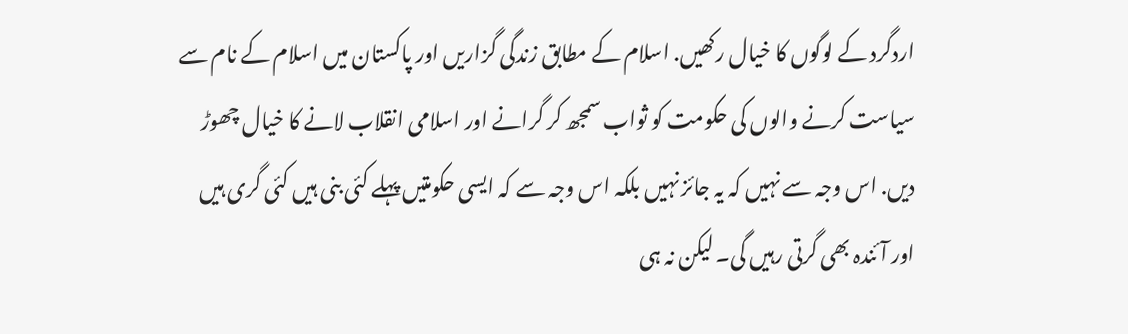اردگرد کے لوگوں کا خیال رکھیں. اسلام کے مطابق زندگی گزاریں اور پاکستان میں اسلام کے نام سے سیاست کرنے والوں کی حکومت کو ثواب سمجھ کر گرانے اور اسلامی انقلاب لانے کا خیال چھوڑ دیں. اس وجہ سے نہیں کہ یہ جائز نہیں بلکہ اس وجہ سے کہ ایسی حکومتیں پہلے کئی بنی ہیں کئی گری ہیں اور آئندہ بھی گرتی رہیں گی۔ لیکن نہ ہی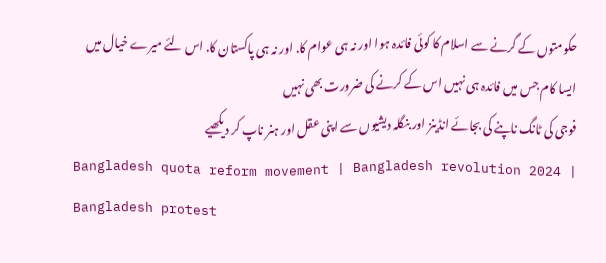حکومتوں کے گرنے سے اسلام کا کوئی فائدہ ہوا اور نہ ہی عوام کا. اور نہ ہی پاکستان کا. اس لئے میرے خیال میں ایسا کام جس میں فائدہ ہی نہیں اس کے کرنے کی ضرورت بھی نہیں
فوجی کی ٹانگ ناپنے کی بجائے انڈینز اور بنگلہ دیشیوں سے اپنی عقل اور ہنر ناپ کر دیکھیے
Bangladesh quota reform movement | Bangladesh revolution 2024 | Bangladesh protest